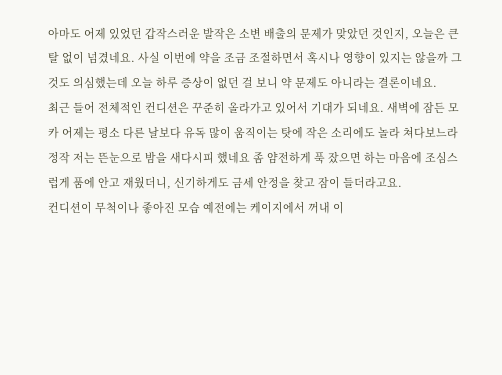아마도 어제 있었던 갑작스러운 발작은 소변 배출의 문제가 맞았던 것인지, 오늘은 큰 탈 없이 넘겼네요. 사실 이번에 약을 조금 조절하면서 혹시나 영향이 있지는 않을까 그것도 의심했는데 오늘 하루 증상이 없던 걸 보니 약 문제도 아니라는 결론이네요.
최근 들어 전체적인 컨디션은 꾸준히 올라가고 있어서 기대가 되네요. 새벽에 잠든 모카 어제는 평소 다른 날보다 유독 많이 움직이는 탓에 작은 소리에도 놀라 쳐다보느라 정작 저는 뜬눈으로 밤을 새다시피 했네요 좀 얌전하게 푹 잤으면 하는 마음에 조심스럽게 품에 안고 재웠더니, 신기하게도 금세 안정을 찾고 잠이 들더라고요.
컨디션이 무척이나 좋아진 모습 예전에는 케이지에서 꺼내 이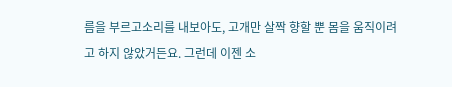름을 부르고소리를 내보아도, 고개만 살짝 향할 뿐 몸을 움직이려고 하지 않았거든요. 그런데 이젠 소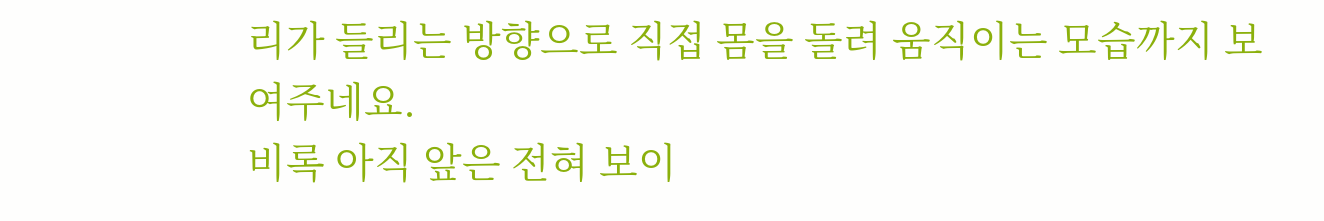리가 들리는 방향으로 직접 몸을 돌려 움직이는 모습까지 보여주네요.
비록 아직 앞은 전혀 보이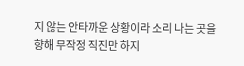지 않는 안타까운 상황이라 소리 나는 곳을 향해 무작정 직진만 하지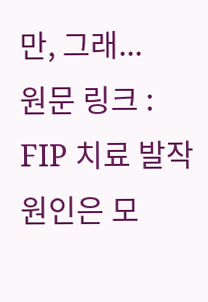만, 그래...
원문 링크 : FIP 치료 발작 원인은 모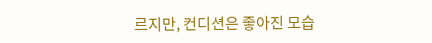르지만, 컨디션은 좋아진 모습